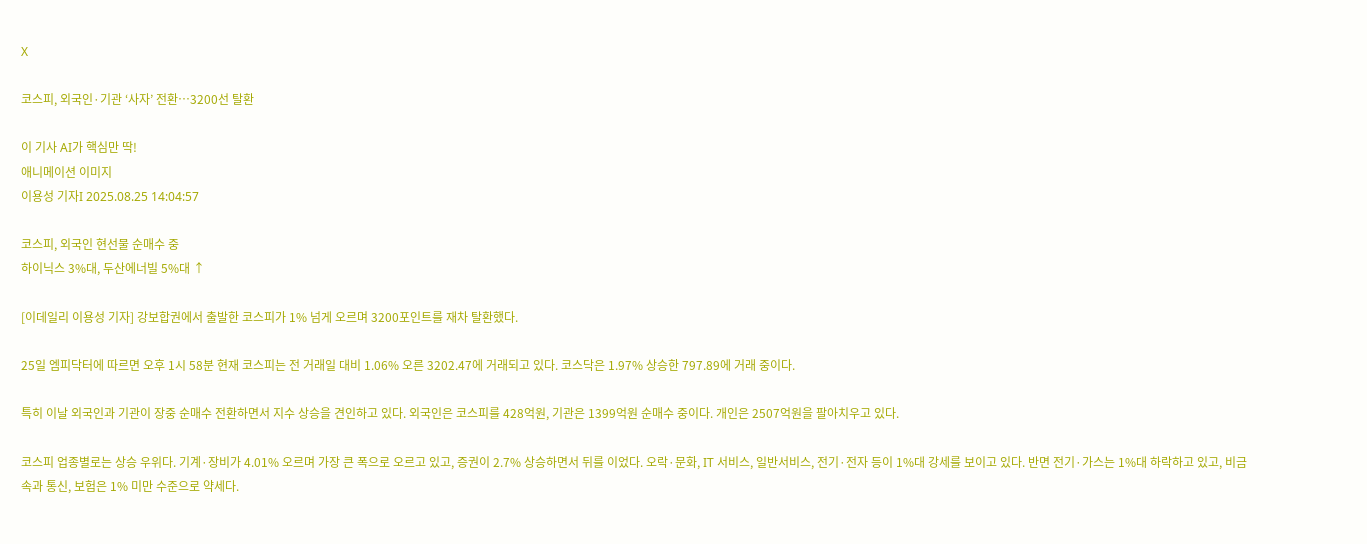X

코스피, 외국인·기관 ‘사자’ 전환…3200선 탈환

이 기사 AI가 핵심만 딱!
애니메이션 이미지
이용성 기자I 2025.08.25 14:04:57

코스피, 외국인 현선물 순매수 중
하이닉스 3%대, 두산에너빌 5%대 ↑

[이데일리 이용성 기자] 강보합권에서 출발한 코스피가 1% 넘게 오르며 3200포인트를 재차 탈환했다.

25일 엠피닥터에 따르면 오후 1시 58분 현재 코스피는 전 거래일 대비 1.06% 오른 3202.47에 거래되고 있다. 코스닥은 1.97% 상승한 797.89에 거래 중이다.

특히 이날 외국인과 기관이 장중 순매수 전환하면서 지수 상승을 견인하고 있다. 외국인은 코스피를 428억원, 기관은 1399억원 순매수 중이다. 개인은 2507억원을 팔아치우고 있다.

코스피 업종별로는 상승 우위다. 기계·장비가 4.01% 오르며 가장 큰 폭으로 오르고 있고, 증권이 2.7% 상승하면서 뒤를 이었다. 오락·문화, IT 서비스, 일반서비스, 전기·전자 등이 1%대 강세를 보이고 있다. 반면 전기·가스는 1%대 하락하고 있고, 비금속과 통신, 보험은 1% 미만 수준으로 약세다.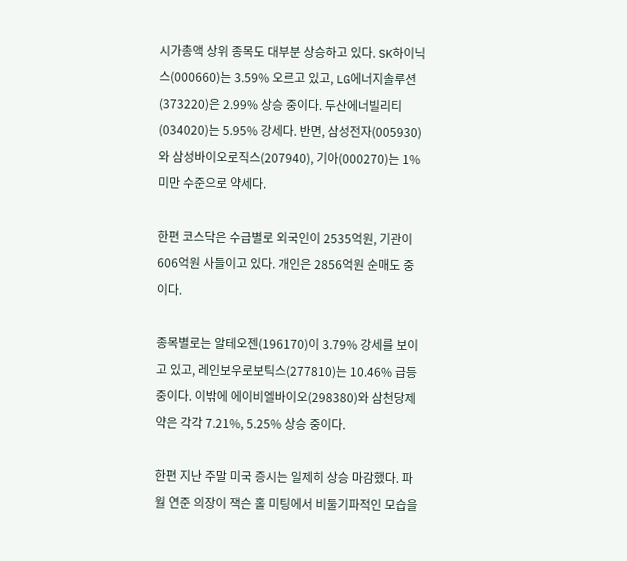시가총액 상위 종목도 대부분 상승하고 있다. SK하이닉스(000660)는 3.59% 오르고 있고, LG에너지솔루션(373220)은 2.99% 상승 중이다. 두산에너빌리티(034020)는 5.95% 강세다. 반면, 삼성전자(005930)와 삼성바이오로직스(207940), 기아(000270)는 1% 미만 수준으로 약세다.

한편 코스닥은 수급별로 외국인이 2535억원, 기관이 606억원 사들이고 있다. 개인은 2856억원 순매도 중이다.

종목별로는 알테오젠(196170)이 3.79% 강세를 보이고 있고, 레인보우로보틱스(277810)는 10.46% 급등 중이다. 이밖에 에이비엘바이오(298380)와 삼천당제약은 각각 7.21%, 5.25% 상승 중이다.

한편 지난 주말 미국 증시는 일제히 상승 마감했다. 파월 연준 의장이 잭슨 홀 미팅에서 비둘기파적인 모습을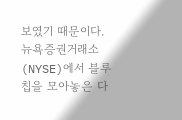보였기 때문이다. 뉴욕증권거래소(NYSE)에서 블루칩을 모아놓은 다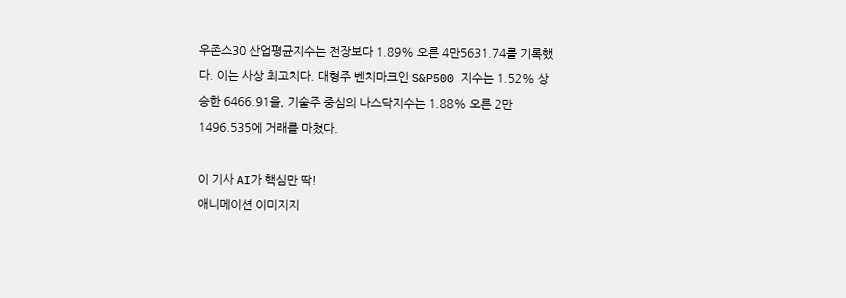우존스30 산업평균지수는 전장보다 1.89% 오른 4만5631.74를 기록했다. 이는 사상 최고치다. 대형주 벤치마크인 S&P500 지수는 1.52% 상승한 6466.91을, 기술주 중심의 나스닥지수는 1.88% 오른 2만1496.535에 거래를 마쳤다.

이 기사 AI가 핵심만 딱!
애니메이션 이미지지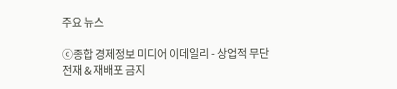주요 뉴스

ⓒ종합 경제정보 미디어 이데일리 - 상업적 무단전재 & 재배포 금지